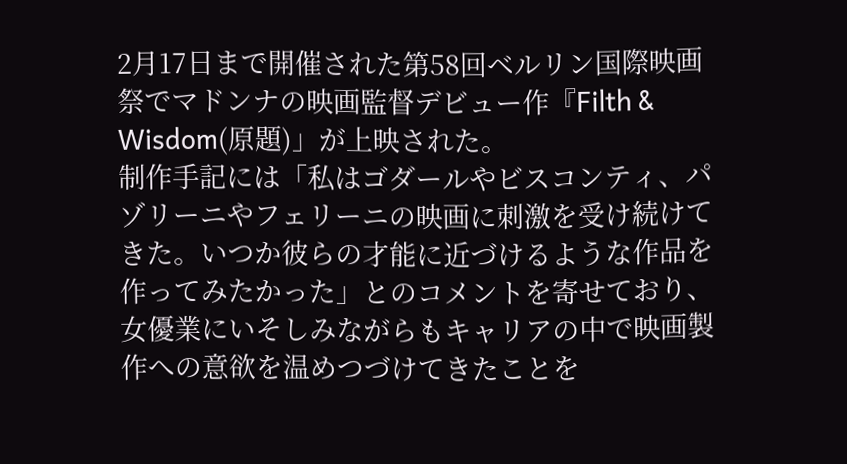2月17日まで開催された第58回ベルリン国際映画祭でマドンナの映画監督デビュー作『Filth & Wisdom(原題)」が上映された。
制作手記には「私はゴダールやビスコンティ、パゾリーニやフェリーニの映画に刺激を受け続けてきた。いつか彼らの才能に近づけるような作品を作ってみたかった」とのコメントを寄せており、女優業にいそしみながらもキャリアの中で映画製作への意欲を温めつづけてきたことを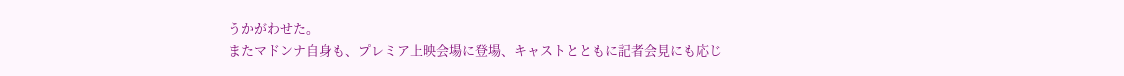うかがわせた。
またマドンナ自身も、プレミア上映会場に登場、キャストとともに記者会見にも応じ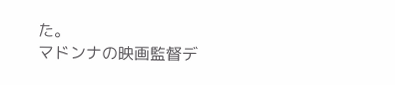た。
マドンナの映画監督デ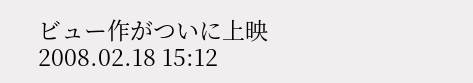ビュー作がついに上映
2008.02.18 15:12